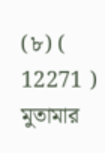(৮) ( 12271 ) মুতামার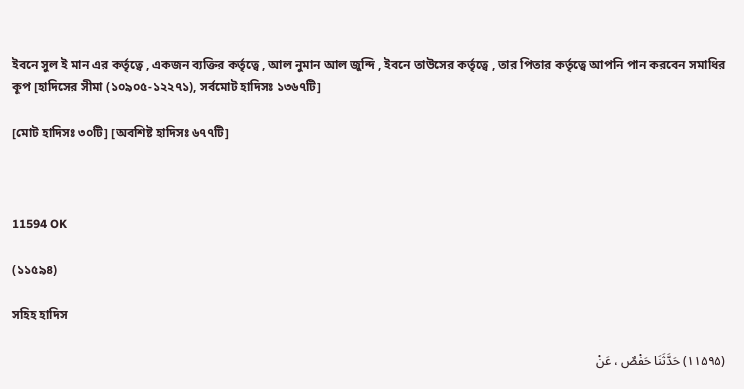ইবনে সুল ই মান এর কর্তৃত্বে , একজন ব্যক্তির কর্তৃত্বে , আল নুমান আল জুন্দি , ইবনে তাউসের কর্তৃত্বে , তার পিতার কর্তৃত্বে আপনি পান করবেন সমাধির কূপ [হাদিসের সীমা (১০৯০৫-১২২৭১), সর্বমোট হাদিসঃ ১৩৬৭টি]

[মোট হাদিসঃ ৩০টি] [অবশিষ্ট হাদিসঃ ৬৭৭টি]



11594 OK

(১১৫৯৪)

সহিহ হাদিস

(۱۱۵۹۵) حَدَّثَنَا حَفْصٌ ، عَنْ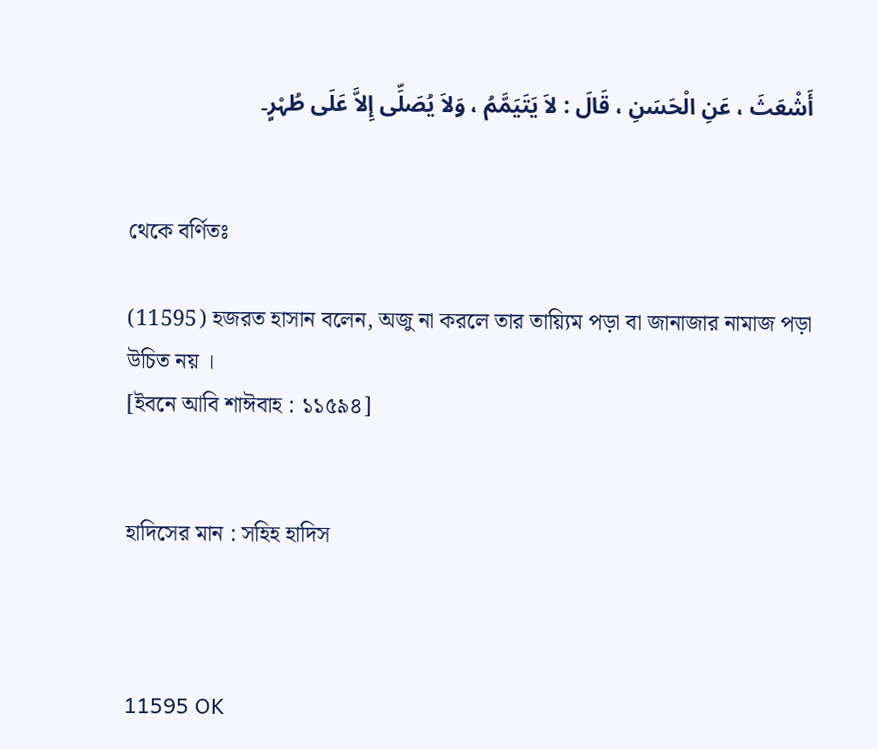أَشْعَثَ ، عَنِ الْحَسَنِ ، قَالَ : لاَ یَتَیَمَّمُ ، وَلاَ یُصَلِّی إِلاَّ عَلَی طُہْرٍ۔


থেকে বর্ণিতঃ

(11595) হজরত হাসান বলেন, অজু না করলে তার তায়্যিম পড়া বা জানাজার নামাজ পড়া উচিত নয় ।
[ইবনে আবি শাঈবাহ : ১১৫৯৪]


হাদিসের মান : সহিহ হাদিস



11595 OK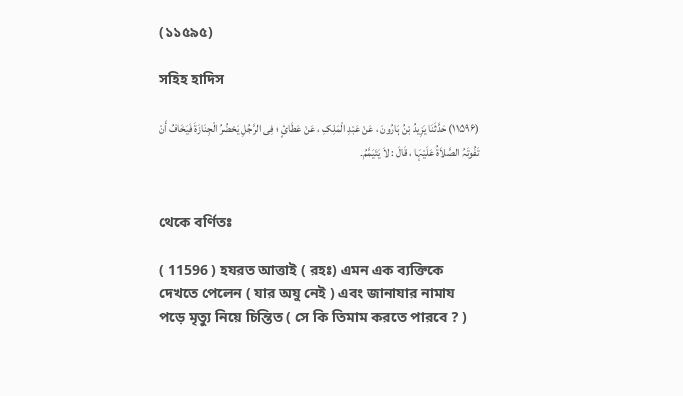(১১৫৯৫)

সহিহ হাদিস

(۱۱۵۹۶) حَدَّثَنَا یَزِیدُ بْنُ ہَارُونَ ، عَنْ عَبْدِ الْمَلِکِ ، عَنْ عَطَائٍ ؛ فِی الرَّجُلِ یَحْضُرُ الْجِنَازَۃَ فَیَخَافُ أَنْ تَفُوتَہُ الصَّلاَۃُ عَلَیْہَا ، قَالَ : لاَ یَتَیَمَّمُ۔


থেকে বর্ণিতঃ

( 11596 ) হযরত আত্তাই ( রহঃ) এমন এক ব্যক্তিকে দেখতে পেলেন ( যার অযু নেই ) এবং জানাযার নামায পড়ে মৃত্যু নিয়ে চিন্তিত ( সে কি তিমাম করতে পারবে ? )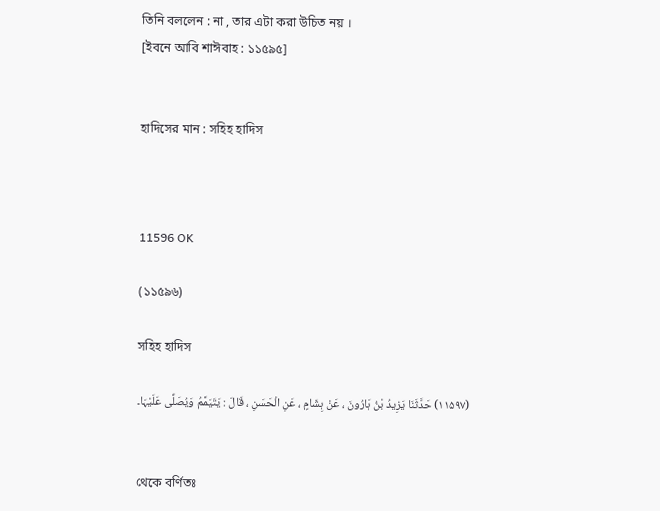তিনি বললেন : না , তার এটা করা উচিত নয় ।
[ইবনে আবি শাঈবাহ : ১১৫৯৫]


হাদিসের মান : সহিহ হাদিস



11596 OK

(১১৫৯৬)

সহিহ হাদিস

(۱۱۵۹۷) حَدَّثَنَا یَزِیدُ بْنُ ہَارُونَ ، عَنْ ہِشَامٍ ، عَنِ الْحَسَنِ ، قَالَ : یَتَیَمَّمُ وَیُصَلِّی عَلَیْہَا۔


থেকে বর্ণিতঃ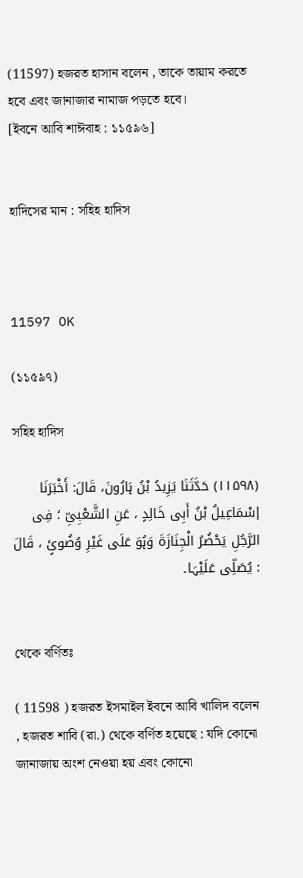(11597) হজরত হাসান বলেন , তাকে তায়াম করতে হবে এবং জানাজার নামাজ পড়তে হবে।
[ইবনে আবি শাঈবাহ : ১১৫৯৬]


হাদিসের মান : সহিহ হাদিস



11597 OK

(১১৫৯৭)

সহিহ হাদিস

(۱۱۵۹۸) حَدَّثَنَا یَزِیدُ بْنُ ہَارُونَ، قَالَ: أَخْبَرَنَا إسْمَاعِیلُ بْنُ أَبِی خَالِدٍ ، عَنِ الشَّعْبِیِّ ؛ فِی الرَّجُلِ یَحْضُرُ الْجِنَازَۃَ وَہُوَ عَلَی غَیْرِ وُضُوئٍ ، قَالَ : یُصَلِّی عَلَیْہَا۔


থেকে বর্ণিতঃ

( 11598 ) হজরত ইসমাইল ইবনে আবি খালিদ বলেন , হজরত শাবি (রা.) থেকে বর্ণিত হয়েছে : যদি কোনো জানাজায় অংশ নেওয়া হয় এবং কোনো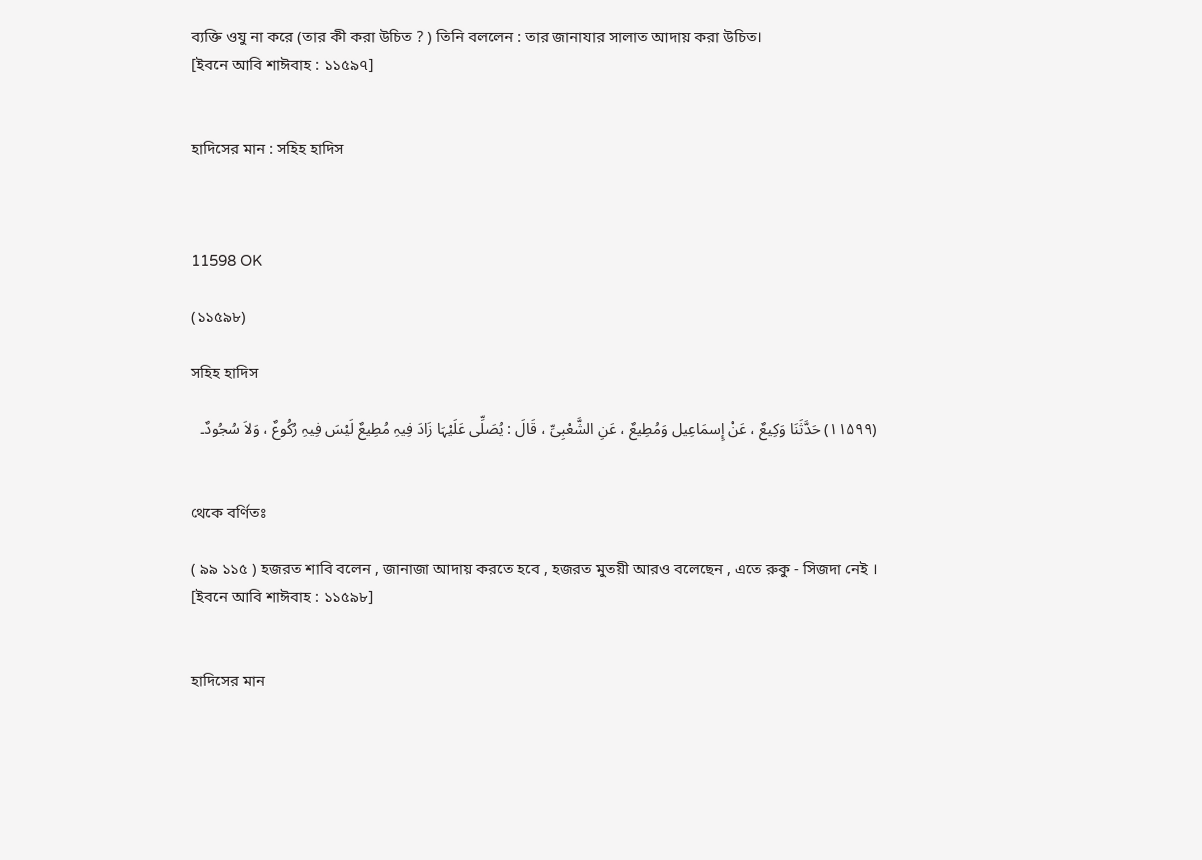ব্যক্তি ওযু না করে (তার কী করা উচিত ? ) তিনি বললেন : তার জানাযার সালাত আদায় করা উচিত।
[ইবনে আবি শাঈবাহ : ১১৫৯৭]


হাদিসের মান : সহিহ হাদিস



11598 OK

(১১৫৯৮)

সহিহ হাদিস

(۱۱۵۹۹) حَدَّثَنَا وَکِیعٌ ، عَنْ إِسمَاعِیل وَمُطِیعٌ ، عَنِ الشَّعْبِیِّ ، قَالَ : یُصَلِّی عَلَیْہَا زَادَ فِیہِ مُطِیعٌ لَیْسَ فِیہِ رُکُوعٌ ، وَلاَ سُجُودٌ۔


থেকে বর্ণিতঃ

( ৯৯ ১১৫ ) হজরত শাবি বলেন , জানাজা আদায় করতে হবে , হজরত মুতয়ী আরও বলেছেন , এতে রুকু - সিজদা নেই ।
[ইবনে আবি শাঈবাহ : ১১৫৯৮]


হাদিসের মান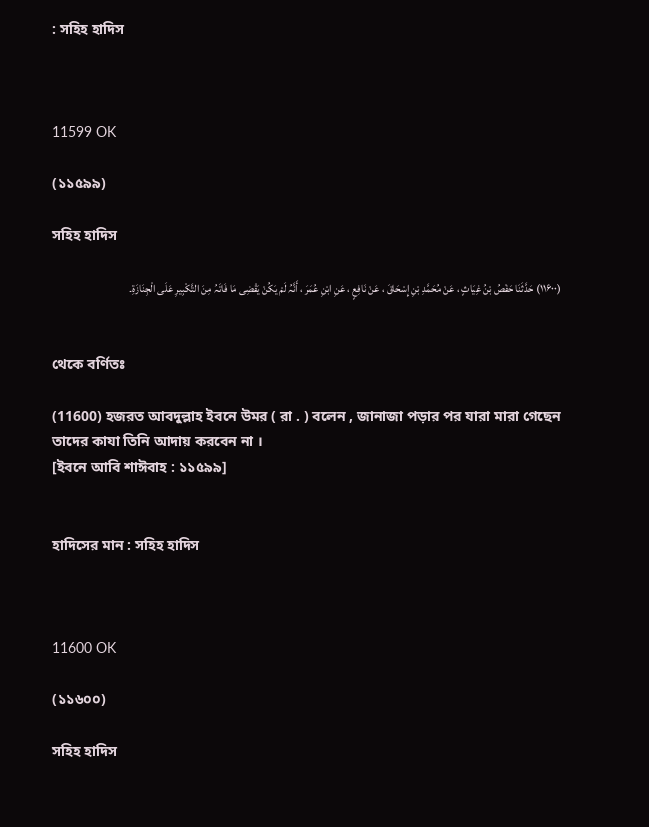: সহিহ হাদিস



11599 OK

(১১৫৯৯)

সহিহ হাদিস

(۱۱۶۰۰) حَدَّثَنَا حَفْصُ بْنُ غِیَاثٍ ، عَنْ مُحَمَّدِ بْنِ إِسْحَاقَ ، عَنْ نَافِعٍ ، عَنِ ابْنِ عُمَرَ ، أَنَّہُ لَمْ یَکُنْ یَقْضِی مَا فَاتَہُ مِنَ التَّکْبِیرِ عَلَی الْجِنَازَۃِ۔


থেকে বর্ণিতঃ

(11600) হজরত আবদুল্লাহ ইবনে উমর ( রা . ) বলেন , জানাজা পড়ার পর যারা মারা গেছেন তাদের কাযা তিনি আদায় করবেন না ।
[ইবনে আবি শাঈবাহ : ১১৫৯৯]


হাদিসের মান : সহিহ হাদিস



11600 OK

(১১৬০০)

সহিহ হাদিস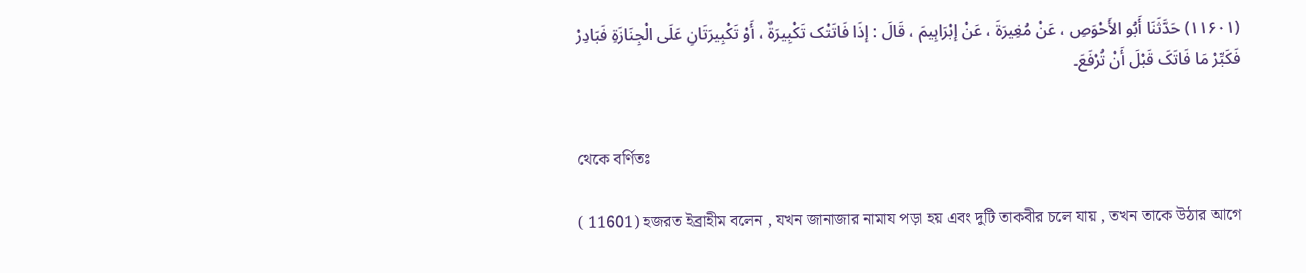(۱۱۶۰۱) حَدَّثَنَا أَبُو الأَحْوَصِ ، عَنْ مُغِیرَۃَ ، عَنْ إبْرَاہِیمَ ، قَالَ : إذَا فَاتَتْک تَکْبِیرَۃٌ ، أَوْ تَکْبِیرَتَانِ عَلَی الْجِنَازَۃِ فَبَادِرْ فَکَبِّرْ مَا فَاتَکَ قَبْلَ أَنْ تُرْفَعَ۔


থেকে বর্ণিতঃ

( 11601) হজরত ইব্রাহীম বলেন , যখন জানাজার নামায পড়া হয় এবং দুটি তাকবীর চলে যায় , তখন তাকে উঠার আগে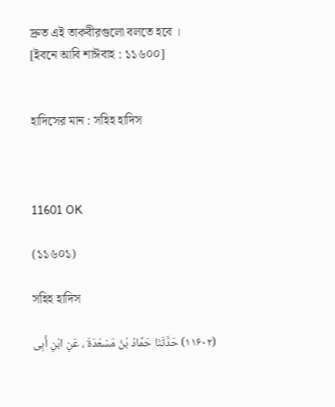দ্রুত এই তাকবীরগুলো বলতে হবে ।
[ইবনে আবি শাঈবাহ : ১১৬০০]


হাদিসের মান : সহিহ হাদিস



11601 OK

(১১৬০১)

সহিহ হাদিস

(۱۱۶۰۲) حَدَّثَنَا حَمَّادُ بْنُ مَسْعَدَۃَ ، عَنِ ابْنِ أَبِی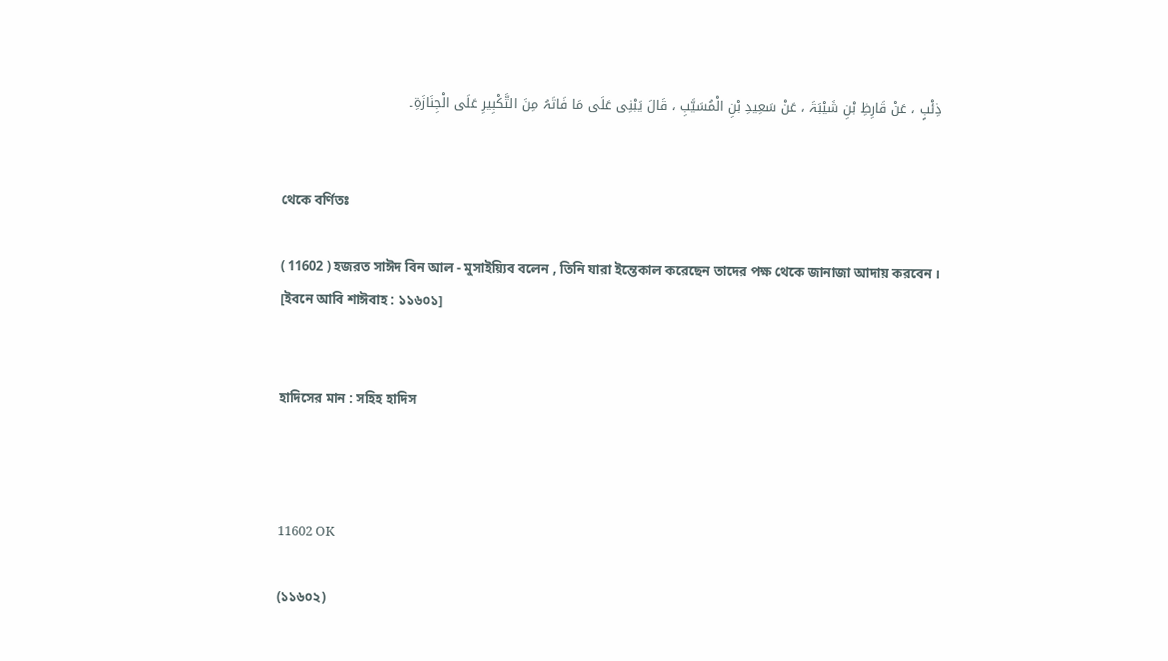ذِئْبٍ ، عَنْ قَارِظِ بْنِ شَیْبَۃَ ، عَنْ سَعِیدِ بْنِ الْمُسَیَّبِ ، قَالَ یَبْنِی عَلَی مَا فَاتَہُ مِنَ التَّکْبِیرِ عَلَی الْجِنَازَۃِ۔


থেকে বর্ণিতঃ

( 11602 ) হজরত সাঈদ বিন আল - মুসাইয়্যিব বলেন , তিনি যারা ইন্তেকাল করেছেন তাদের পক্ষ থেকে জানাজা আদায় করবেন ।
[ইবনে আবি শাঈবাহ : ১১৬০১]


হাদিসের মান : সহিহ হাদিস



11602 OK

(১১৬০২)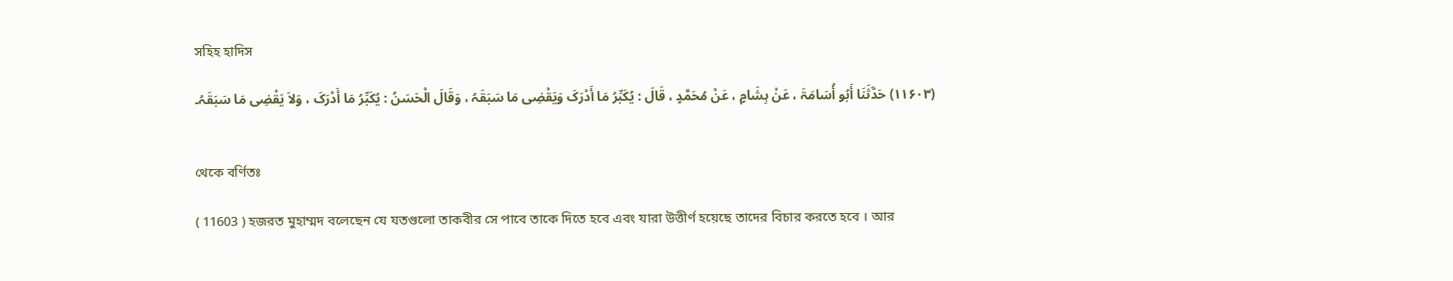সহিহ হাদিস

(۱۱۶۰۳) حَدَّثَنَا أَبُو أُسَامَۃَ ، عَنْ ہِشَامٍ ، عَنْ مُحَمَّدٍ ، قَالَ : یُکَبِّرُ مَا أَدْرَکَ وَیَقْضِی مَا سَبَقَہُ ، وَقَالَ الْحَسَنُ : یُکَبِّرُ مَا أَدْرَکَ ، وَلاَ یَقْضِی مَا سَبَقَہُ۔


থেকে বর্ণিতঃ

( 11603 ) হজরত মুহাম্মদ বলেছেন যে যতগুলো তাকবীর সে পাবে তাকে দিতে হবে এবং যারা উত্তীর্ণ হয়েছে তাদের বিচার করতে হবে । আর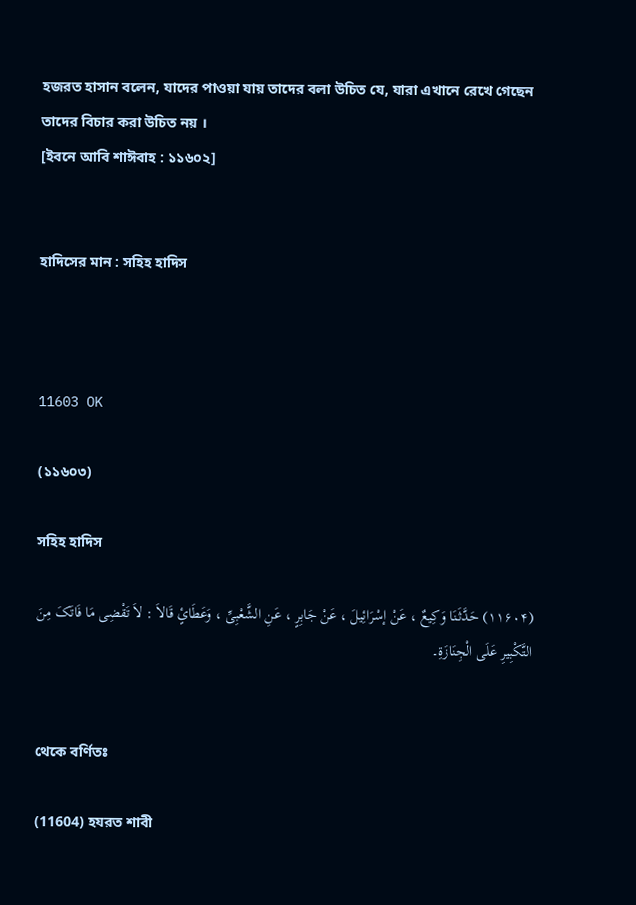হজরত হাসান বলেন, যাদের পাওয়া যায় তাদের বলা উচিত যে, যারা এখানে রেখে গেছেন তাদের বিচার করা উচিত নয় ।
[ইবনে আবি শাঈবাহ : ১১৬০২]


হাদিসের মান : সহিহ হাদিস



11603 OK

(১১৬০৩)

সহিহ হাদিস

(۱۱۶۰۴) حَدَّثَنَا وَکِیعٌ ، عَنْ إسْرَائِیلَ ، عَنْ جَابِرٍ ، عَنِ الشَّعْبِیِّ ، وَعَطَائٍ قَالاَ : لاَ تَقْضِی مَا فَاتَکَ مِنَ التَّکْبِیرِ عَلَی الْجِنَازَۃِ۔


থেকে বর্ণিতঃ

(11604) হযরত শাবী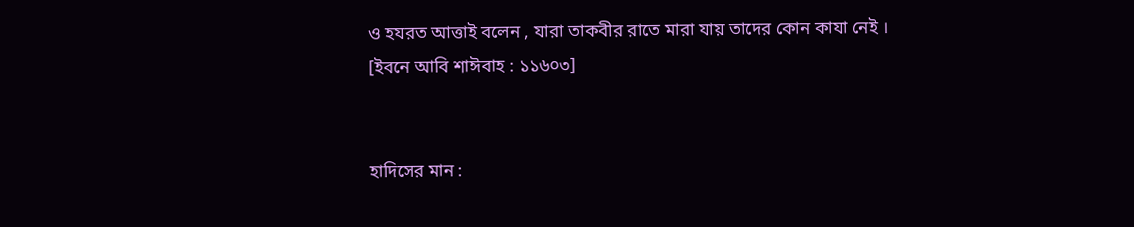ও হযরত আত্তাই বলেন , যারা তাকবীর রাতে মারা যায় তাদের কোন কাযা নেই ।
[ইবনে আবি শাঈবাহ : ১১৬০৩]


হাদিসের মান :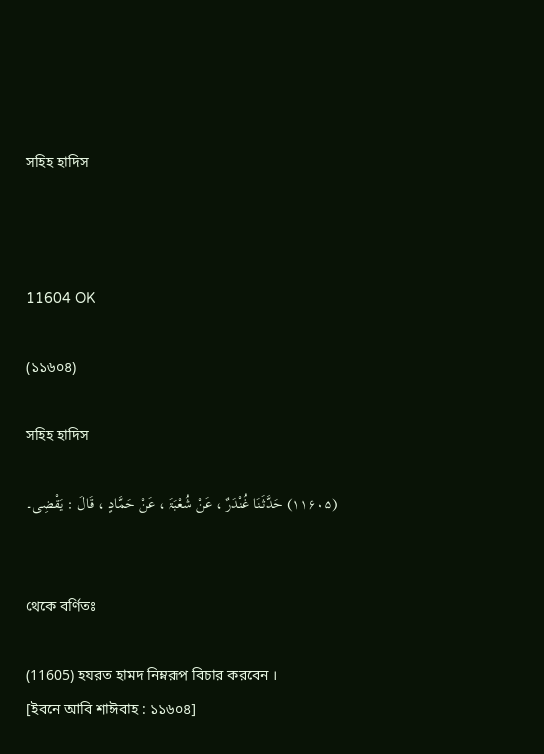সহিহ হাদিস



11604 OK

(১১৬০৪)

সহিহ হাদিস

(۱۱۶۰۵) حَدَّثَنَا غُنْدَرٌ ، عَنْ شُعْبَۃَ ، عَنْ حَمَّادٍ ، قَالَ : یَقْضِی۔


থেকে বর্ণিতঃ

(11605) হযরত হামদ নিম্নরূপ বিচার করবেন ।
[ইবনে আবি শাঈবাহ : ১১৬০৪]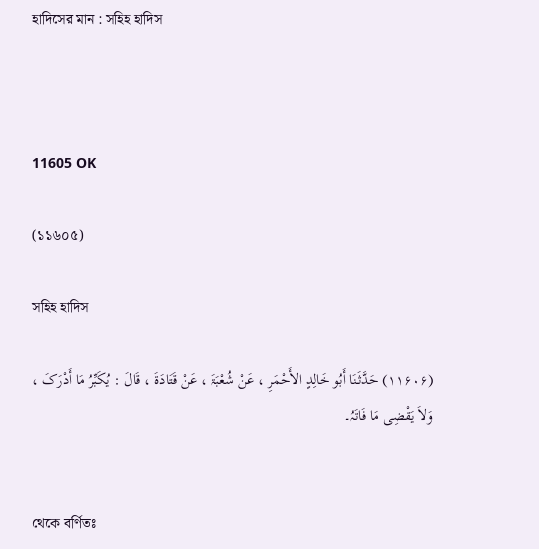হাদিসের মান : সহিহ হাদিস



11605 OK

(১১৬০৫)

সহিহ হাদিস

(۱۱۶۰۶) حَدَّثَنَا أَبُو خَالِدٍ الأَحْمَرِ ، عَنْ شُعْبَۃَ ، عَنْ قَتَادَۃَ ، قَالَ : یُکَبِّرُ مَا أَدْرَکَ ، وَلاَ یَقْضِی مَا فَاتَہُ۔


থেকে বর্ণিতঃ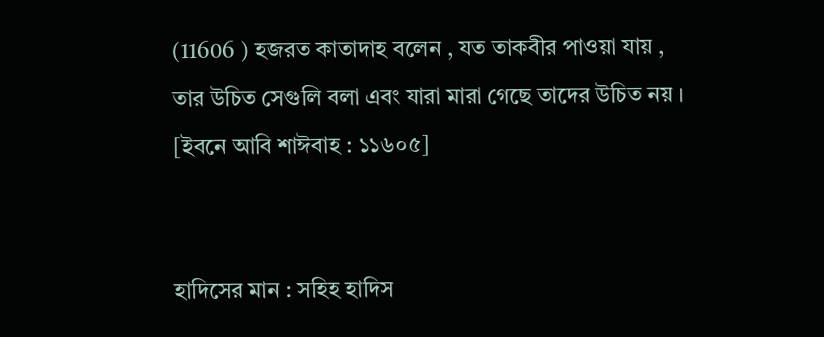(11606 ) হজরত কাতাদাহ বলেন , যত তাকবীর পাওয়া যায় , তার উচিত সেগুলি বলা এবং যারা মারা গেছে তাদের উচিত নয় ।
[ইবনে আবি শাঈবাহ : ১১৬০৫]


হাদিসের মান : সহিহ হাদিস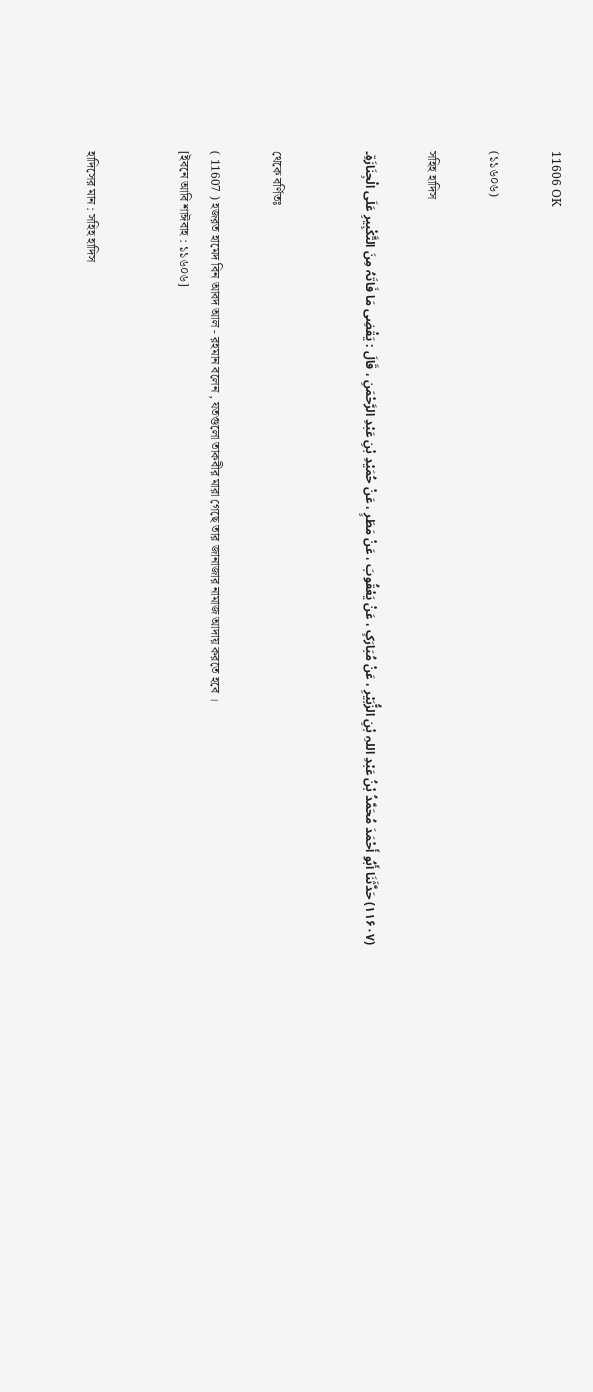11606 OK

(১১৬০৬)

সহিহ হাদিস

(۱۱۶۰۷) حَدَّثَنَا أَبُو أَحْمَدَ مُحَمَّدُ بْنُ عَبْدِ اللہِ بْنِ الزُّبَیْرِ ، عَنْ مُبَارَکٍ ، عَنْ یَعْقُوبَ ، عَنْ مَطَرٍ ، عَنْ حُمَیْدِ بْنِ عَبْدِ الرَّحْمَنِ ، قَالَ : یَقْضِی مَا فَاتَہُ مِنَ التَّکْبِیرِ عَلَی الْجِنَازَۃِ۔


থেকে বর্ণিতঃ

( 11607 ) হজরত হামেদ বিন আবদ আল - রহমান বলেন , যতগুলো তাকবীর মারা গেছে তার জানাজার নামাজ আদায় করতে হবে ।
[ইবনে আবি শাঈবাহ : ১১৬০৬]


হাদিসের মান : সহিহ হাদিস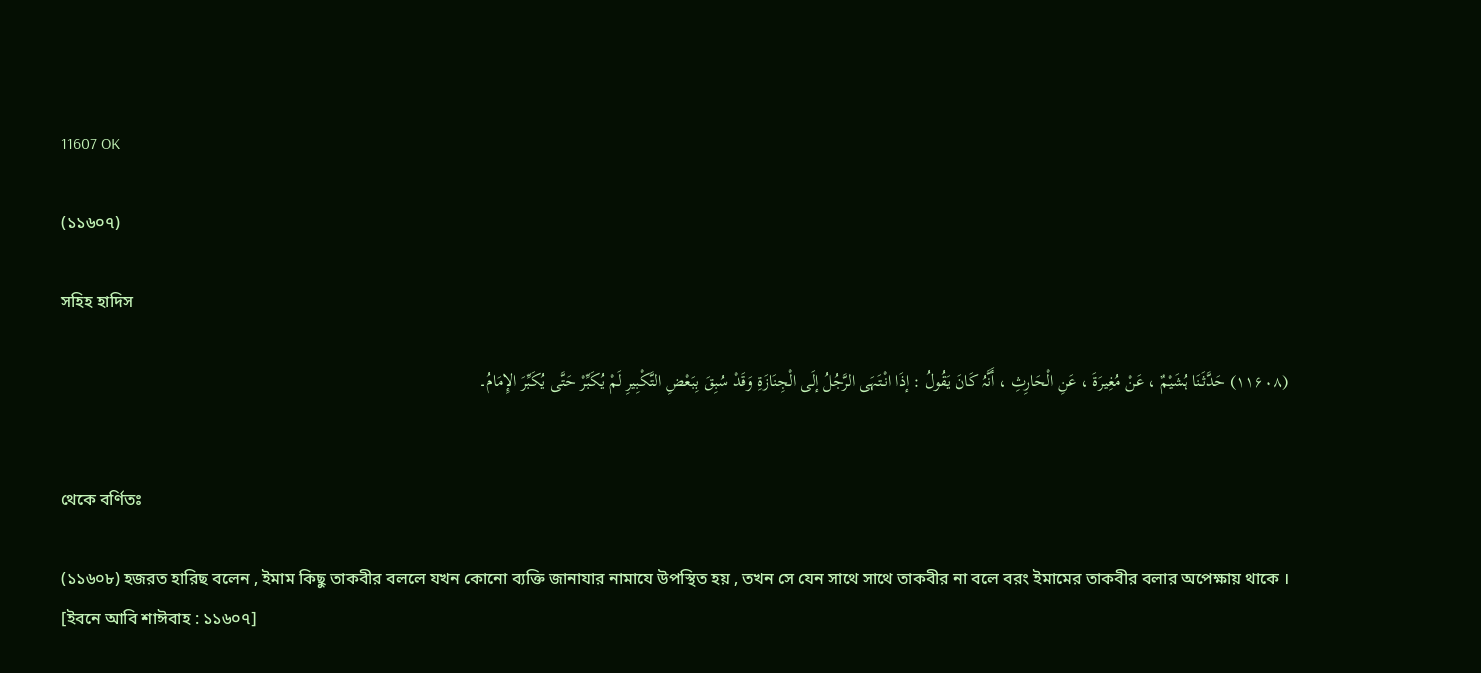11607 OK

(১১৬০৭)

সহিহ হাদিস

(۱۱۶۰۸) حَدَّثَنَا ہُشَیْمٌ ، عَنْ مُغِیرَۃَ ، عَنِ الْحَارِثِ ، أَنَّہُ کَانَ یَقُولُ : إذَا انْتَہَی الرَّجُلُ إلَی الْجِنَازَۃِ وَقَدْ سُبِقَ بِبَعْضِ التَّکْبِیرِ لَمْ یُکَبِّرْ حَتَّی یُکَبِّرَ الإِمَامُ۔


থেকে বর্ণিতঃ

(১১৬০৮) হজরত হারিছ বলেন , ইমাম কিছু তাকবীর বললে যখন কোনো ব্যক্তি জানাযার নামাযে উপস্থিত হয় , তখন সে যেন সাথে সাথে তাকবীর না বলে বরং ইমামের তাকবীর বলার অপেক্ষায় থাকে ।
[ইবনে আবি শাঈবাহ : ১১৬০৭]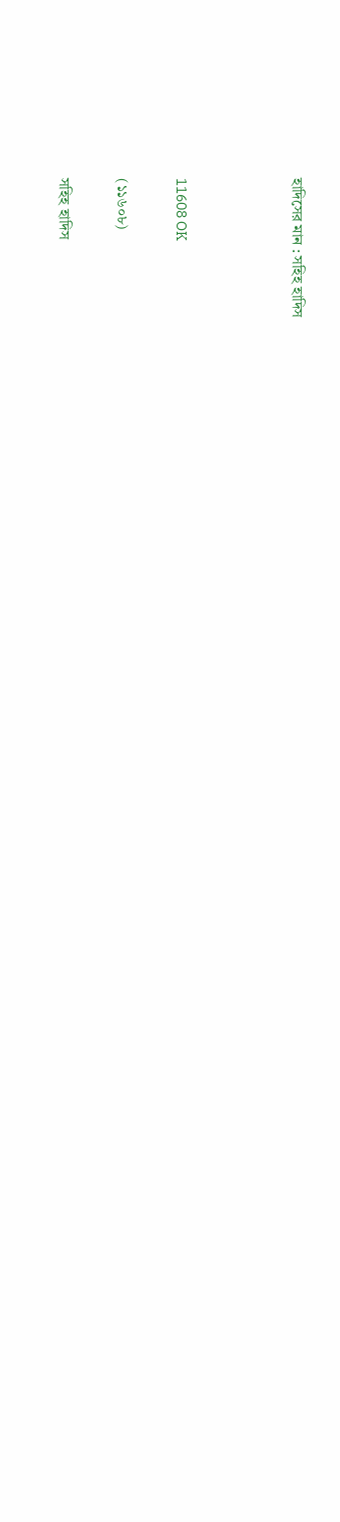হাদিসের মান : সহিহ হাদিস



11608 OK

(১১৬০৮)

সহিহ হাদিস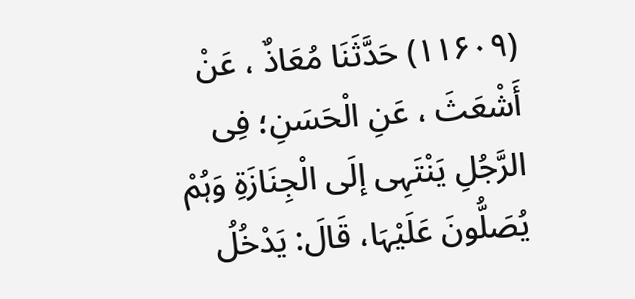(۱۱۶۰۹) حَدَّثَنَا مُعَاذٌ ، عَنْ أَشْعَثَ ، عَنِ الْحَسَنِ؛ فِی الرَّجُلِ یَنْتَہِی إلَی الْجِنَازَۃِ وَہُمْ یُصَلُّونَ عَلَیْہَا، قَالَ: یَدْخُلُ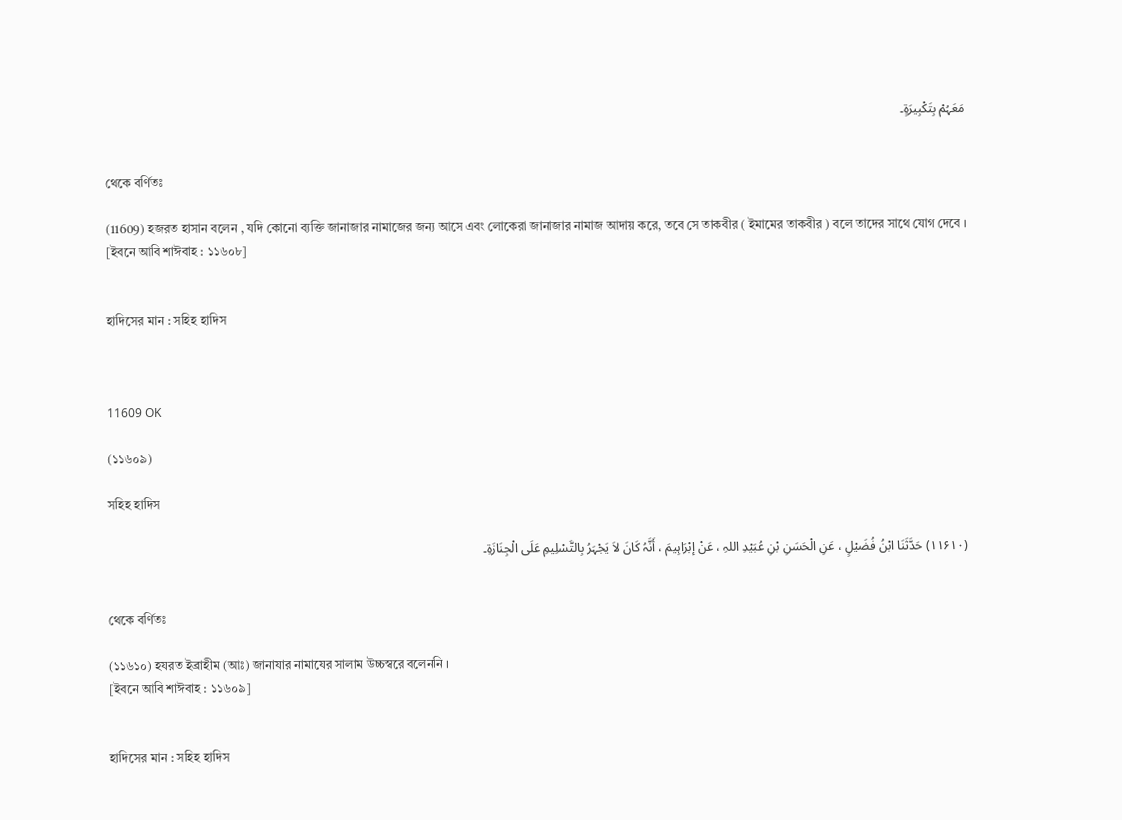مَعَہُمْ بِتَکْبِیرَۃٍ۔


থেকে বর্ণিতঃ

(11609) হজরত হাসান বলেন , যদি কোনো ব্যক্তি জানাজার নামাজের জন্য আসে এবং লোকেরা জানাজার নামাজ আদায় করে, তবে সে তাকবীর ( ইমামের তাকবীর ) বলে তাদের সাথে যোগ দেবে ।
[ইবনে আবি শাঈবাহ : ১১৬০৮]


হাদিসের মান : সহিহ হাদিস



11609 OK

(১১৬০৯)

সহিহ হাদিস

(۱۱۶۱۰) حَدَّثَنَا ابْنُ فُضَیْلٍ ، عَنِ الْحَسَنِ بْنِ عُبَیْدِ اللہِ ، عَنْ إبْرَاہِیمَ ، أَنَّہُ کَانَ لاَ یَجْہَرُ بِالتَّسْلِیمِ عَلَی الْجِنَازَۃِ۔


থেকে বর্ণিতঃ

(১১৬১০) হযরত ইব্রাহীম (আঃ) জানাযার নামাযের সালাম উচ্চস্বরে বলেননি ।
[ইবনে আবি শাঈবাহ : ১১৬০৯]


হাদিসের মান : সহিহ হাদিস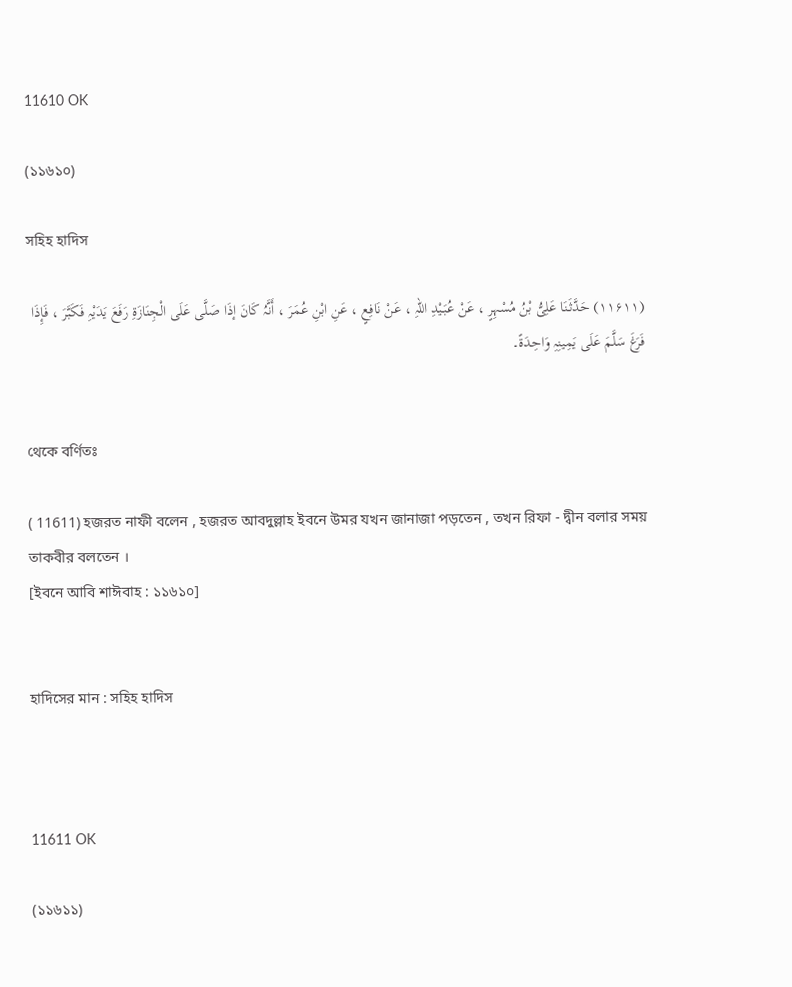11610 OK

(১১৬১০)

সহিহ হাদিস

(۱۱۶۱۱) حَدَّثَنَا عَلِیُّ بْنُ مُسْہِرٍ ، عَنْ عُبَیْدِ اللہِ ، عَنْ نَافِعٍ ، عَنِ ابْنِ عُمَرَ ، أَنَّہُ کَانَ إذَا صَلَّی عَلَی الْجِنَازَۃِ رَفَعَ یَدَیْہِ فَکَبَّرَ ، فَإِذَا فَرَغَ سَلَّمَ عَلَی یَمِینِہِ وَاحِدَۃً۔


থেকে বর্ণিতঃ

( 11611) হজরত নাফী বলেন , হজরত আবদুল্লাহ ইবনে উমর যখন জানাজা পড়তেন , তখন রিফা - দ্বীন বলার সময় তাকবীর বলতেন ।
[ইবনে আবি শাঈবাহ : ১১৬১০]


হাদিসের মান : সহিহ হাদিস



11611 OK

(১১৬১১)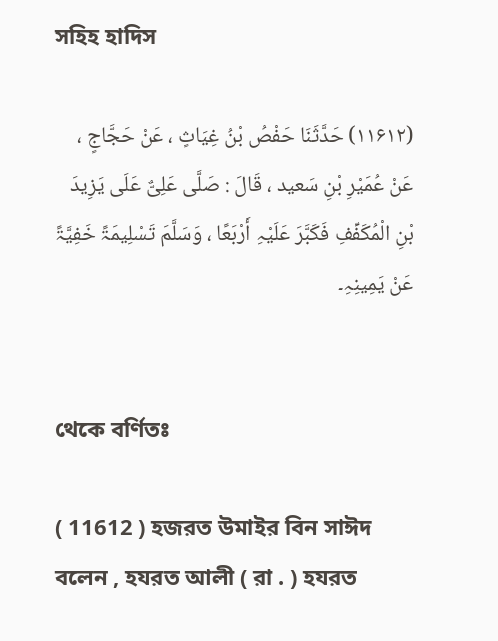সহিহ হাদিস

(۱۱۶۱۲) حَدَّثَنَا حَفْصُ بْنُ غِیَاثٍ ، عَنْ حَجَّاجٍ ، عَنْ عُمَیْرِ بْنِ سَعید ، قَالَ : صَلَّی عَلِیٌّ عَلَی یَزِیدَ بْنِ الْمُکَفِّفِ فَکَبَّرَ عَلَیْہِ أَرْبَعًا ، وَسَلَّمَ تَسْلِیمَۃً خَفِیَّۃً عَنْ یَمِینِہِ۔


থেকে বর্ণিতঃ

( 11612 ) হজরত উমাইর বিন সাঈদ বলেন , হযরত আলী ( রা . ) হযরত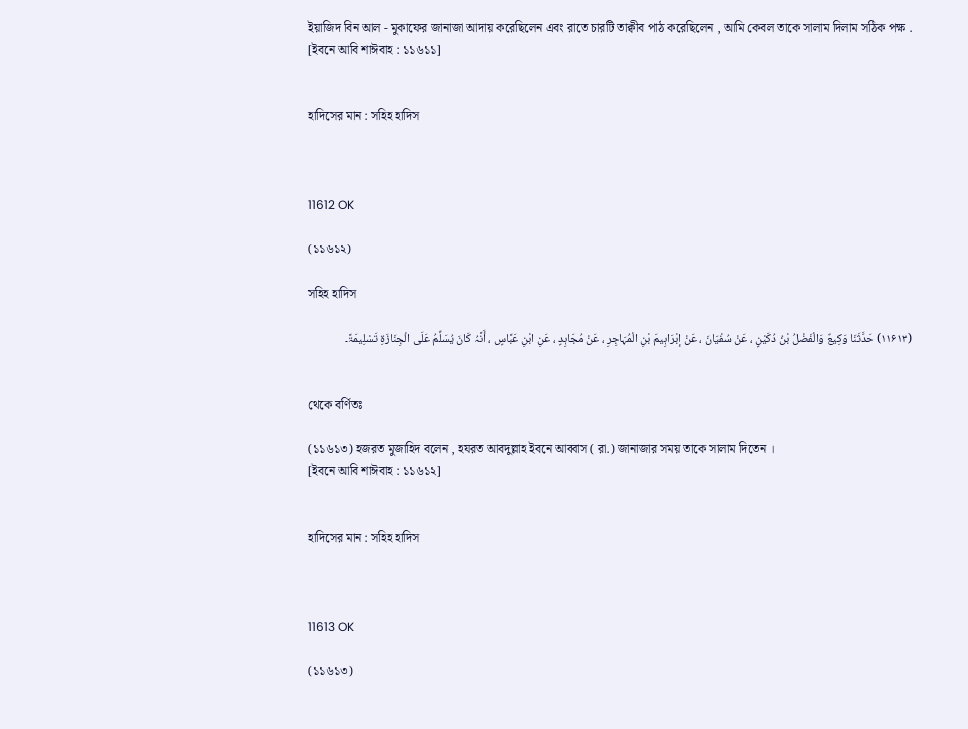ইয়াজিদ বিন আল - মুকাফের জানাজা আদায় করেছিলেন এবং রাতে চারটি তাক্বীব পাঠ করেছিলেন , আমি কেবল তাকে সালাম দিলাম সঠিক পক্ষ .
[ইবনে আবি শাঈবাহ : ১১৬১১]


হাদিসের মান : সহিহ হাদিস



11612 OK

(১১৬১২)

সহিহ হাদিস

(۱۱۶۱۳) حَدَّثَنَا وَکِیعٌ وَالْفَضْلُ بْنُ دُکَیْنٍ ، عَنْ سُفْیَانَ ، عَنْ إبْرَاہِیمَ بْنِ الْمُہَاجِرِ ، عَنْ مُجَاہِدٍ ، عَنِ ابْنِ عَبَّاسٍ ، أَنَّہُ کَانَ یُسَلِّمُ عَلَی الْجِنَازَۃِ تَسْلِیمَۃً۔


থেকে বর্ণিতঃ

(১১৬১৩) হজরত মুজাহিদ বলেন , হযরত আবদুল্লাহ ইবনে আব্বাস ( রা.) জানাজার সময় তাকে সালাম দিতেন ।
[ইবনে আবি শাঈবাহ : ১১৬১২]


হাদিসের মান : সহিহ হাদিস



11613 OK

(১১৬১৩)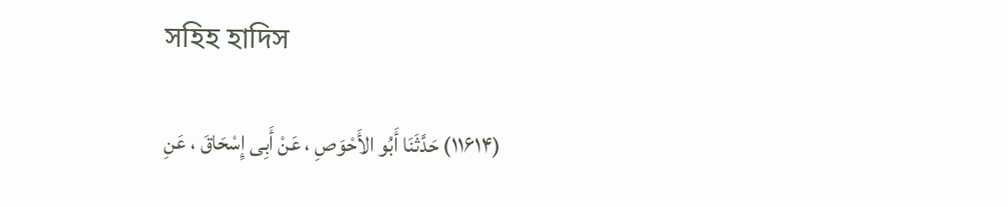সহিহ হাদিস

(۱۱۶۱۴) حَدَّثَنَا أَبُو الأَحْوَصِ ، عَنْ أَبِی إِسْحَاقَ ، عَنِ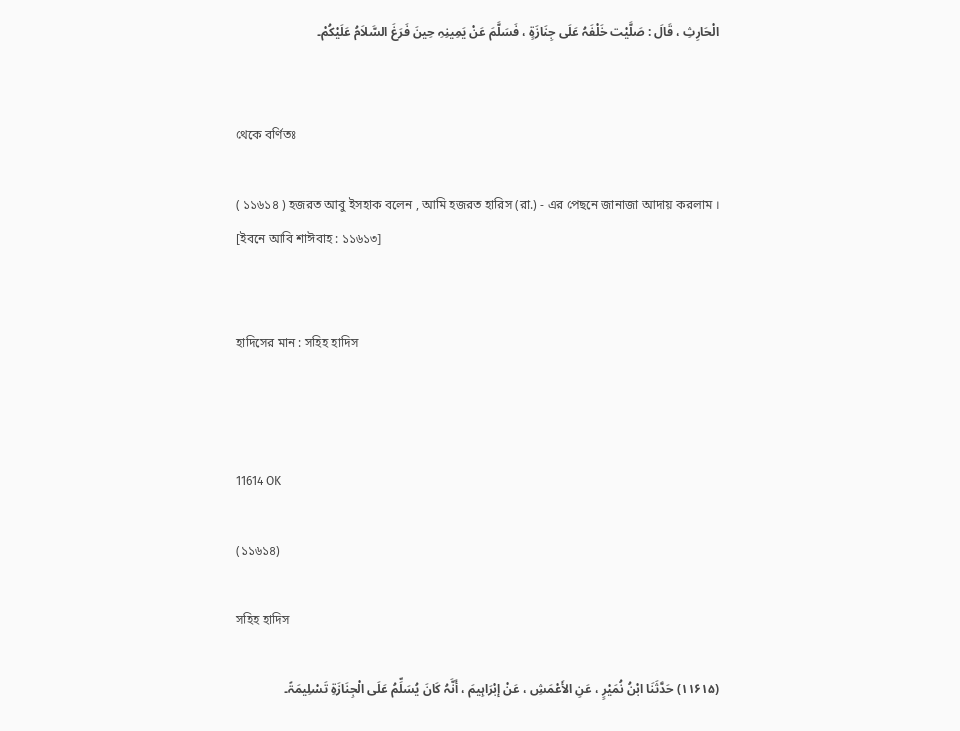الْحَارِثِ ، قَالَ : صَلَّیْت خَلْفَہُ عَلَی جِنَازَۃٍ ، فَسَلَّمَ عَنْ یَمِینِہِ حِینَ فَرَغَ السَّلاَمُ عَلَیْکُمْ۔


থেকে বর্ণিতঃ

( ১১৬১৪ ) হজরত আবু ইসহাক বলেন , আমি হজরত হারিস (রা.) - এর পেছনে জানাজা আদায় করলাম ।
[ইবনে আবি শাঈবাহ : ১১৬১৩]


হাদিসের মান : সহিহ হাদিস



11614 OK

(১১৬১৪)

সহিহ হাদিস

(۱۱۶۱۵) حَدَّثَنَا ابْنُ نُمَیْرٍ ، عَنِ الأَعْمَشِ ، عَنْ إبْرَاہِیمَ ، أَنَّہُ کَانَ یُسَلِّمُ عَلَی الْجِنَازَۃِ تَسْلِیمَۃً۔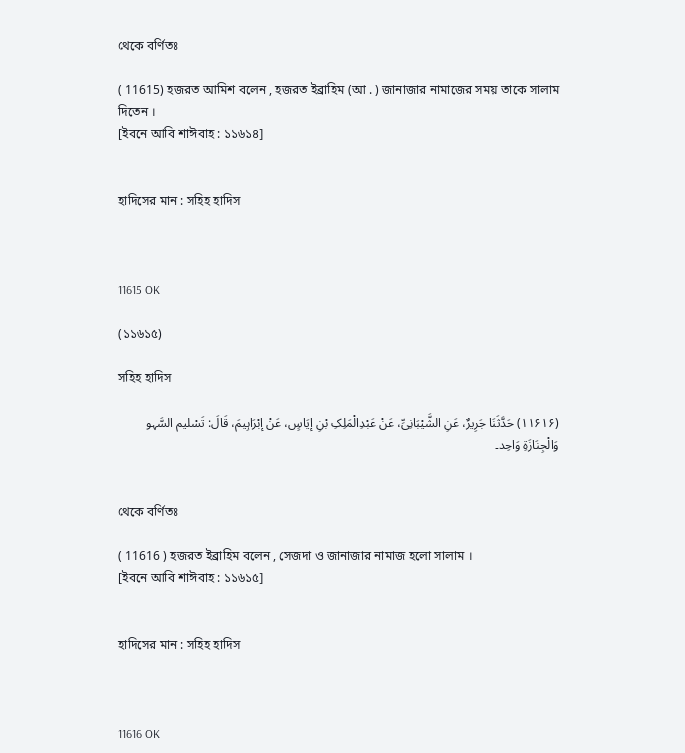থেকে বর্ণিতঃ

( 11615) হজরত আমিশ বলেন , হজরত ইব্রাহিম (আ . ) জানাজার নামাজের সময় তাকে সালাম দিতেন ।
[ইবনে আবি শাঈবাহ : ১১৬১৪]


হাদিসের মান : সহিহ হাদিস



11615 OK

(১১৬১৫)

সহিহ হাদিস

(۱۱۶۱۶) حَدَّثَنَا جَرِیرٌ، عَنِ الشَّیْبَانِیِّ، عَنْ عَبْدِالْمَلِکِ بْنِ إیَاسٍ، عَنْ إبْرَاہِیمَ، قَالَ: تَسْلیم السَّہو وَالْجِنَازَۃِ وَاحِد۔


থেকে বর্ণিতঃ

( 11616 ) হজরত ইব্রাহিম বলেন , সেজদা ও জানাজার নামাজ হলো সালাম ।
[ইবনে আবি শাঈবাহ : ১১৬১৫]


হাদিসের মান : সহিহ হাদিস



11616 OK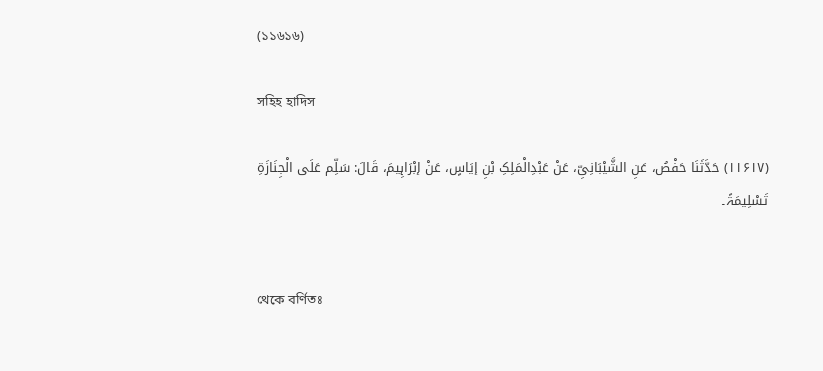(১১৬১৬)

সহিহ হাদিস

(۱۱۶۱۷) حَدَّثَنَا حَفْصُ، عَنِ الشَّیْبَانِیِّ، عَنْ عَبْدِالْمَلِکِ بْنِ إیَاسٍ، عَنْ إبْرَاہِیمَ، قَالَ: سَلِّم عَلَی الْجِنَازَۃِ تَسْلِیمَۃً۔


থেকে বর্ণিতঃ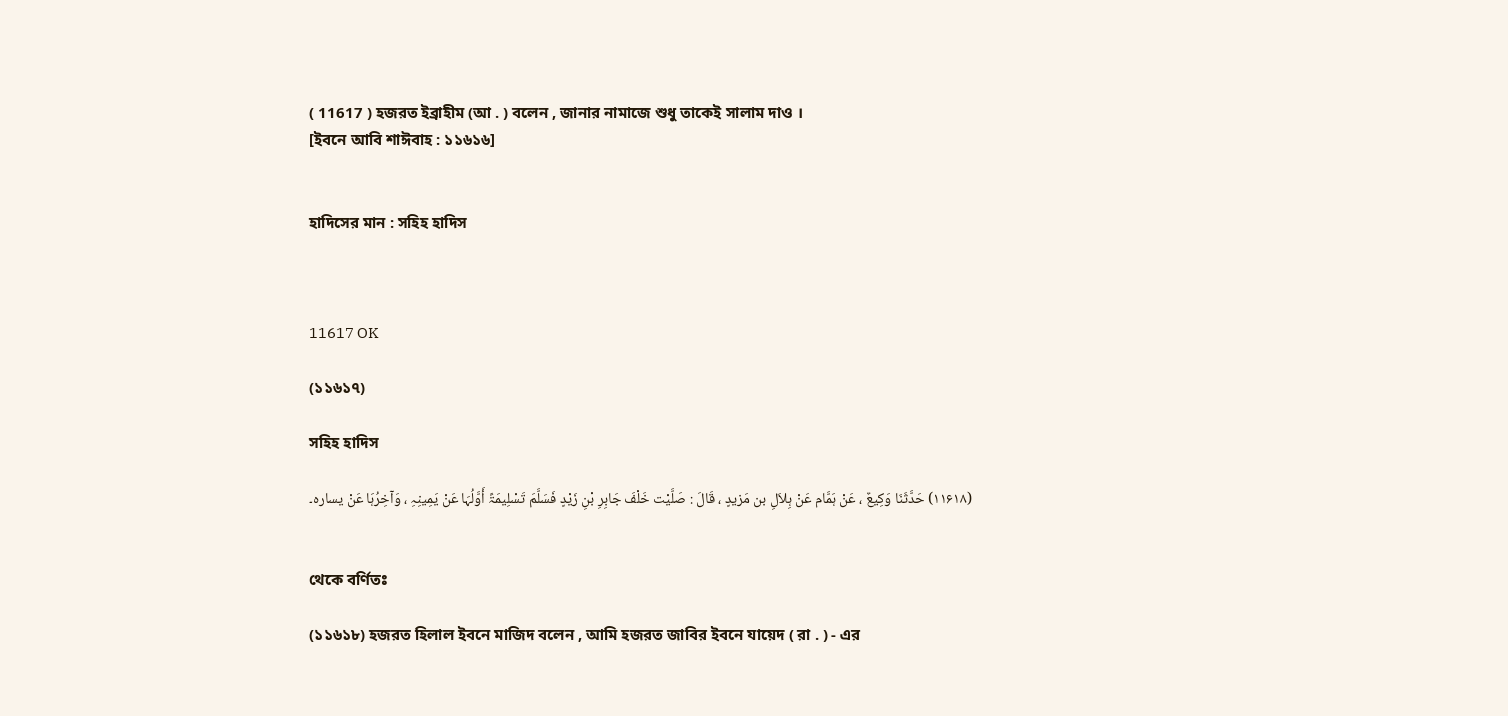( 11617 ) হজরত ইব্রাহীম (আ . ) বলেন , জানার নামাজে শুধু তাকেই সালাম দাও ।
[ইবনে আবি শাঈবাহ : ১১৬১৬]


হাদিসের মান : সহিহ হাদিস



11617 OK

(১১৬১৭)

সহিহ হাদিস

(۱۱۶۱۸) حَدَّثَنَا وَکِیعٌ ، عَنْ ہَمَّام عَنْ ہِلاَلِ بن مَزیدٍ ، قَالَ : صَلَّیْت خَلْفَ جَابِرِ بْنِ زَیْدٍ فَسَلَّمَ تَسْلِیمَۃً أَوَّلُہَا عَنْ یَمِینِہِ ، وَآخِرُہَا عَنْ یسارہ۔


থেকে বর্ণিতঃ

(১১৬১৮) হজরত হিলাল ইবনে মাজিদ বলেন , আমি হজরত জাবির ইবনে যায়েদ ( রা . ) - এর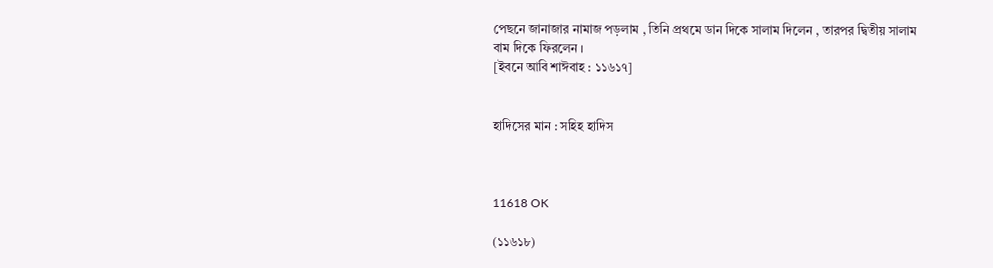পেছনে জানাজার নামাজ পড়লাম , তিনি প্রথমে ডান দিকে সালাম দিলেন , তারপর দ্বিতীয় সালাম বাম দিকে ফিরলেন ।
[ইবনে আবি শাঈবাহ : ১১৬১৭]


হাদিসের মান : সহিহ হাদিস



11618 OK

(১১৬১৮)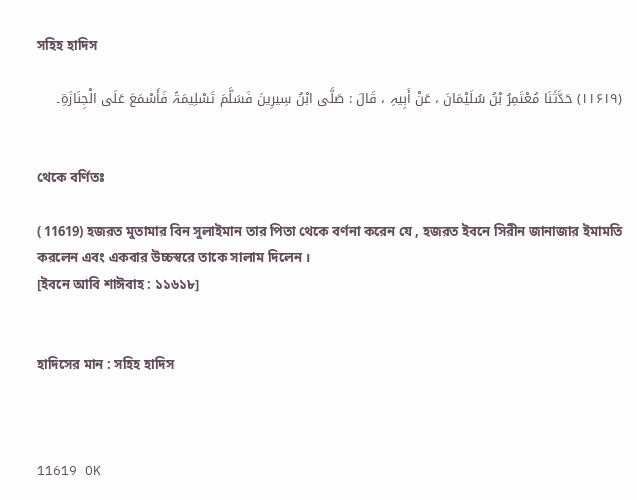সহিহ হাদিস

(۱۱۶۱۹) حَدَّثَنَا مُعْتَمِرُ بْنُ سُلَیْمَانَ ، عَنْ أَبِیہِ ، قَالَ : صَلَّی ابْنُ سِیرِینَ فَسَلَّمَ تَسْلِیمَۃً فَأَسْمَعَ عَلَی الْجِنَازَۃِ۔


থেকে বর্ণিতঃ

( 11619) হজরত মুতামার বিন সুলাইমান তার পিতা থেকে বর্ণনা করেন যে , হজরত ইবনে সিরীন জানাজার ইমামতি করলেন এবং একবার উচ্চস্বরে তাকে সালাম দিলেন ।
[ইবনে আবি শাঈবাহ : ১১৬১৮]


হাদিসের মান : সহিহ হাদিস



11619 OK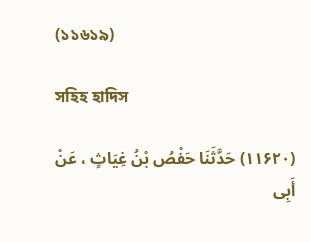(১১৬১৯)

সহিহ হাদিস

(۱۱۶۲۰) حَدَّثَنَا حَفْصُ بْنُ غِیَاثٍ ، عَنْ أَبِی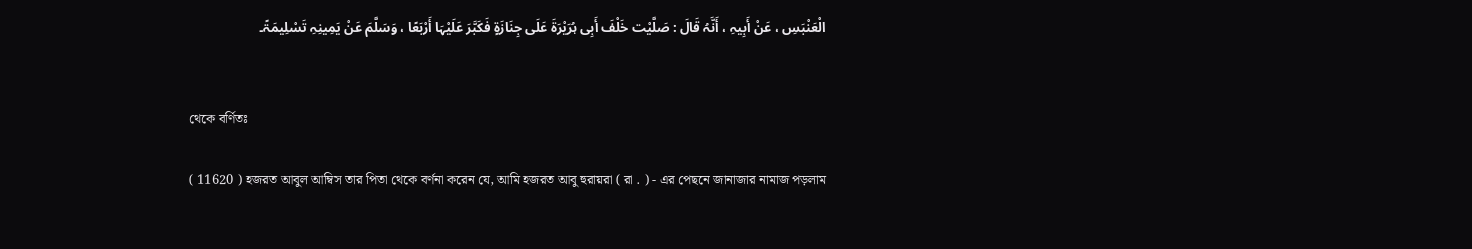الْعَنْبَسِ ، عَنْ أَبِیہِ ، أَنَّہُ قَالَ : صَلَّیْت خَلْفَ أَبِی ہُرَیْرَۃَ عَلَی جِنَازَۃٍ فَکَبَّرَ عَلَیْہَا أَرْبَعًا ، وَسَلَّمَ عَنْ یَمِینِہِ تَسْلِیمَۃً۔


থেকে বর্ণিতঃ

( 11620 ) হজরত আবুল আম্বিস তার পিতা থেকে বর্ণনা করেন যে, আমি হজরত আবু হুরায়রা ( রা . ) - এর পেছনে জানাজার নামাজ পড়লাম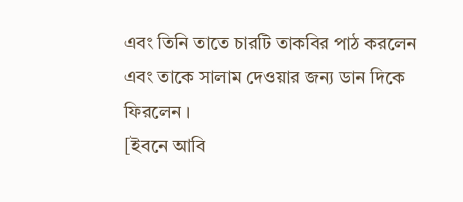এবং তিনি তাতে চারটি তাকবির পাঠ করলেন এবং তাকে সালাম দেওয়ার জন্য ডান দিকে ফিরলেন ।
[ইবনে আবি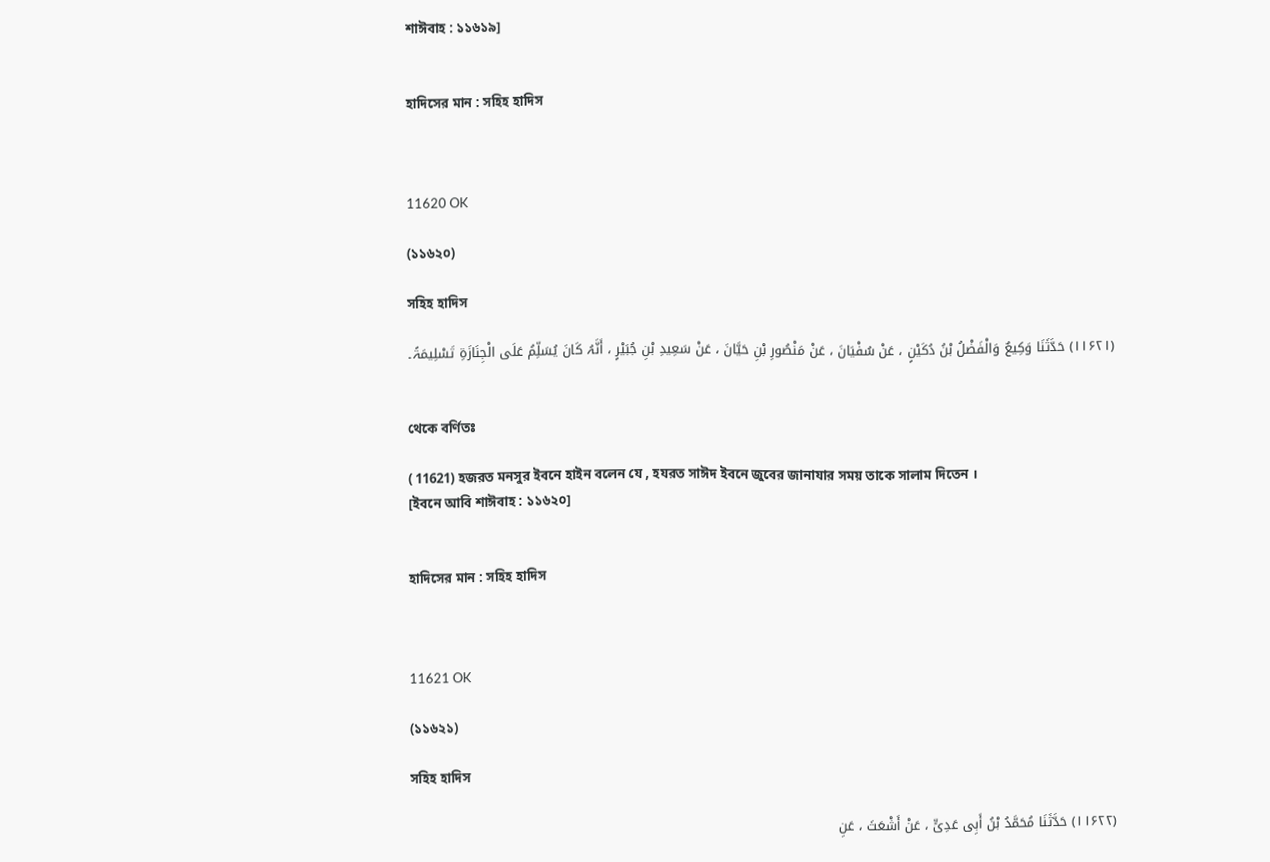শাঈবাহ : ১১৬১৯]


হাদিসের মান : সহিহ হাদিস



11620 OK

(১১৬২০)

সহিহ হাদিস

(۱۱۶۲۱) حَدَّثَنَا وَکِیعٌ وَالْفَضْلُ بْنُ دُکَیْنٍ ، عَنْ سُفْیَانَ ، عَنْ مَنْصُورِ بْنِ حَیَّانَ ، عَنْ سَعِیدِ بْنِ جُبَیْرٍ ، أَنَّہُ کَانَ یُسَلِّمُ عَلَی الْجِنَازَۃِ تَسْلِیمَۃً۔


থেকে বর্ণিতঃ

( 11621) হজরত মনসুর ইবনে হাইন বলেন যে , হযরত সাঈদ ইবনে জুবের জানাযার সময় তাকে সালাম দিতেন ।
[ইবনে আবি শাঈবাহ : ১১৬২০]


হাদিসের মান : সহিহ হাদিস



11621 OK

(১১৬২১)

সহিহ হাদিস

(۱۱۶۲۲) حَدَّثَنَا مُحَمَّدُ بْنُ أَبِی عَدِیٍّ ، عَنْ أَشْعَثَ ، عَنِ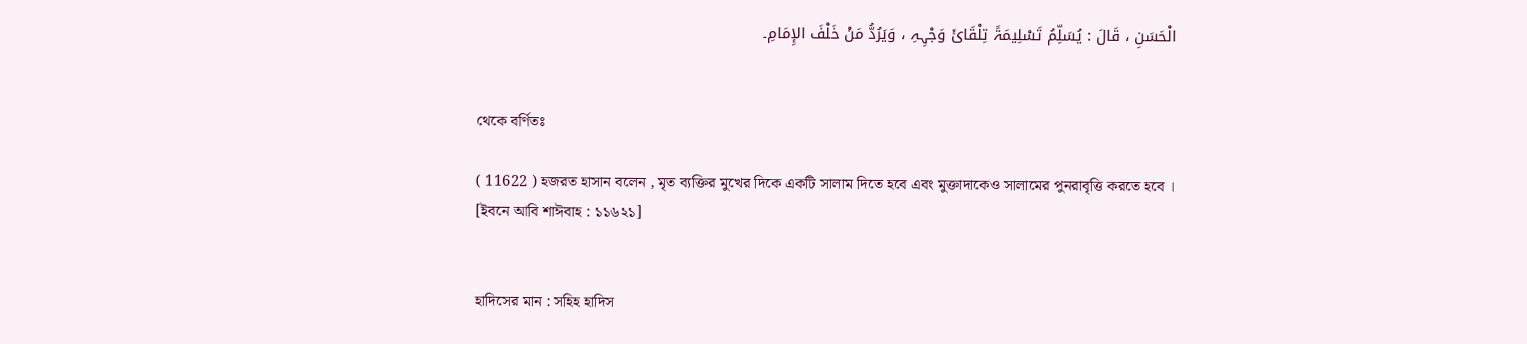الْحَسَنِ ، قَالَ : یُسَلِّمُ تَسْلِیمَۃً تِلْقَائَ وَجْہِہِ ، وَیَرُدُّ مَنْ خَلْفَ الإِمَامِ۔


থেকে বর্ণিতঃ

( 11622 ) হজরত হাসান বলেন , মৃত ব্যক্তির মুখের দিকে একটি সালাম দিতে হবে এবং মুক্তাদাকেও সালামের পুনরাবৃত্তি করতে হবে ।
[ইবনে আবি শাঈবাহ : ১১৬২১]


হাদিসের মান : সহিহ হাদিস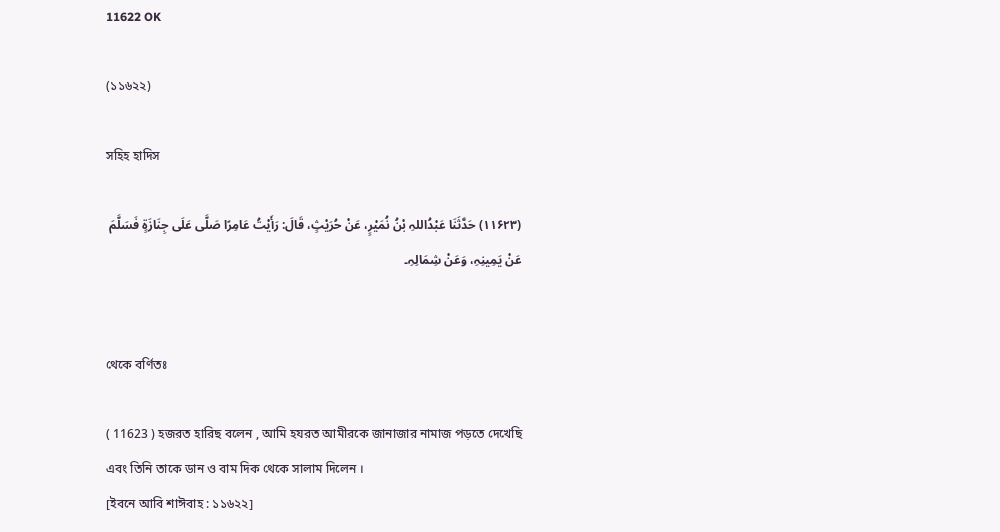11622 OK

(১১৬২২)

সহিহ হাদিস

(۱۱۶۲۳) حَدَّثَنَا عَبْدُاللہِ بْنُ نُمَیْرٍ، عَنْ حُرَیْثٍ، قَالَ: رَأَیْتُ عَامِرًا صَلَّی عَلَی جِنَازَۃٍ فَسَلَّمَ عَنْ یَمِینِہِ، وَعَنْ شِمَالِہِ۔


থেকে বর্ণিতঃ

( 11623 ) হজরত হারিছ বলেন , আমি হযরত আমীরকে জানাজার নামাজ পড়তে দেখেছি এবং তিনি তাকে ডান ও বাম দিক থেকে সালাম দিলেন ।
[ইবনে আবি শাঈবাহ : ১১৬২২]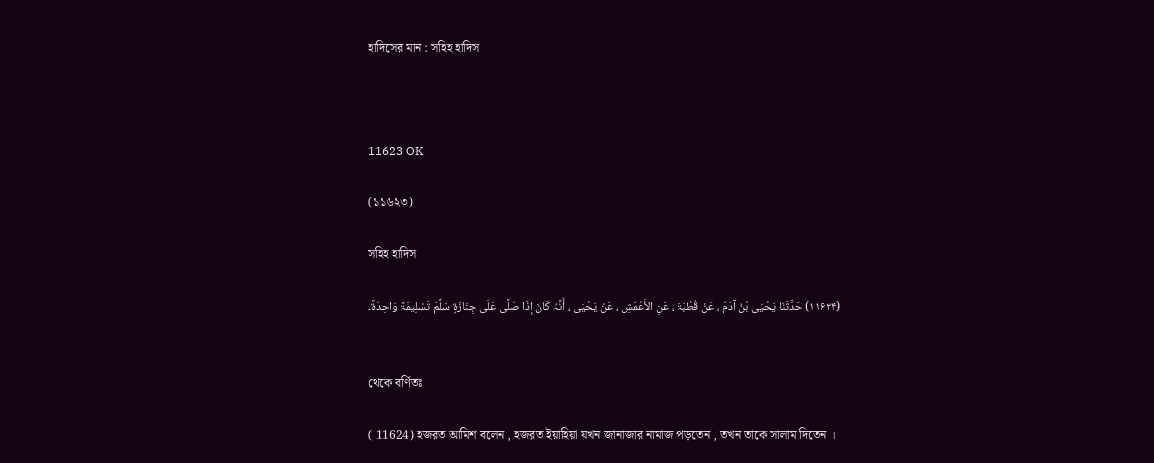হাদিসের মান : সহিহ হাদিস



11623 OK

(১১৬২৩)

সহিহ হাদিস

(۱۱۶۲۴) حَدَّثَنَا یَحْیَی بْنُ آدَمَ ، عَنْ قُطْبَۃَ ، عَنِ الأَعْمَشِ ، عَنْ یَحْیَی ، أَنَّہُ کَانَ إذَا صَلَّی عَلَی جِنَازَۃٍ سَلَّمَ تَسْلِیمَۃً وَاحِدَۃً۔


থেকে বর্ণিতঃ

( 11624) হজরত আমিশ বলেন , হজরত ইয়াহিয়া যখন জানাজার নামাজ পড়তেন , তখন তাকে সালাম দিতেন ।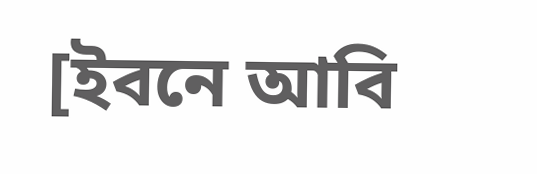[ইবনে আবি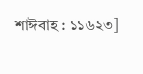শাঈবাহ : ১১৬২৩]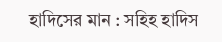হাদিসের মান : সহিহ হাদিস